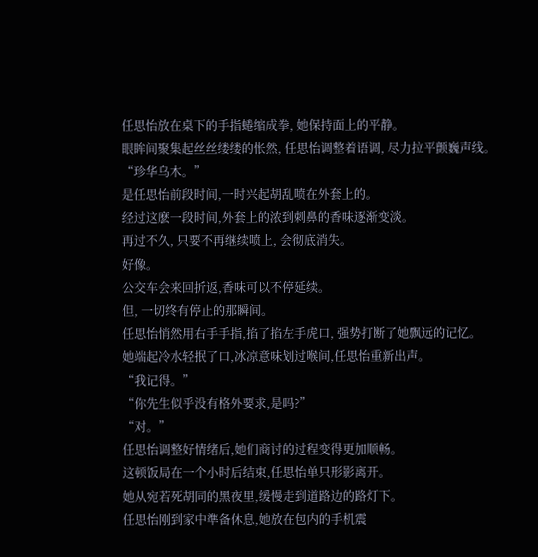任思怡放在桌下的手指蜷缩成拳, 她保持面上的平静。
眼眸间聚集起丝丝缕缕的怅然, 任思怡调整着语调, 尽力拉平颤巍声线。
“珍华乌木。”
是任思怡前段时间,一时兴起胡乱喷在外套上的。
经过这麽一段时间,外套上的浓到刺鼻的香味逐渐变淡。
再过不久, 只要不再继续喷上, 会彻底消失。
好像。
公交车会来回折返,香味可以不停延续。
但, 一切终有停止的那瞬间。
任思怡悄然用右手手指,掐了掐左手虎口, 强势打断了她飘远的记忆。
她端起冷水轻抿了口,冰凉意味划过喉间,任思怡重新出声。
“我记得。”
“你先生似乎没有格外要求,是吗?”
“对。”
任思怡调整好情绪后,她们商讨的过程变得更加顺畅。
这顿饭局在一个小时后结束,任思怡单只形影离开。
她从宛若死胡同的黑夜里,缓慢走到道路边的路灯下。
任思怡刚到家中準备休息,她放在包内的手机震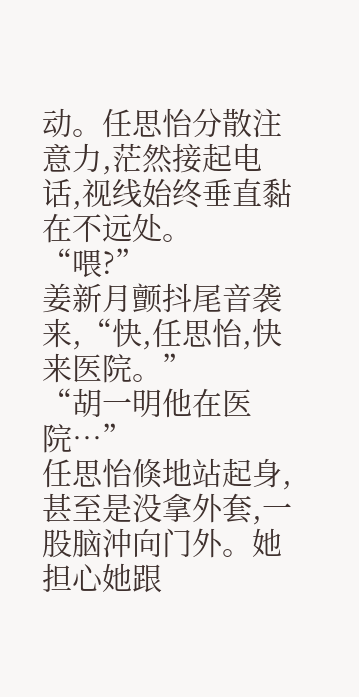动。任思怡分散注意力,茫然接起电话,视线始终垂直黏在不远处。
“喂?”
姜新月颤抖尾音袭来,“快,任思怡,快来医院。”
“胡一明他在医院…”
任思怡倏地站起身,甚至是没拿外套,一股脑沖向门外。她担心她跟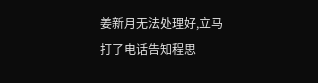姜新月无法处理好,立马打了电话告知程思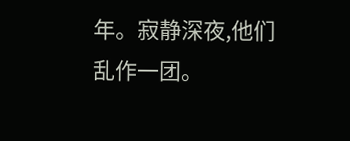年。寂静深夜,他们乱作一团。